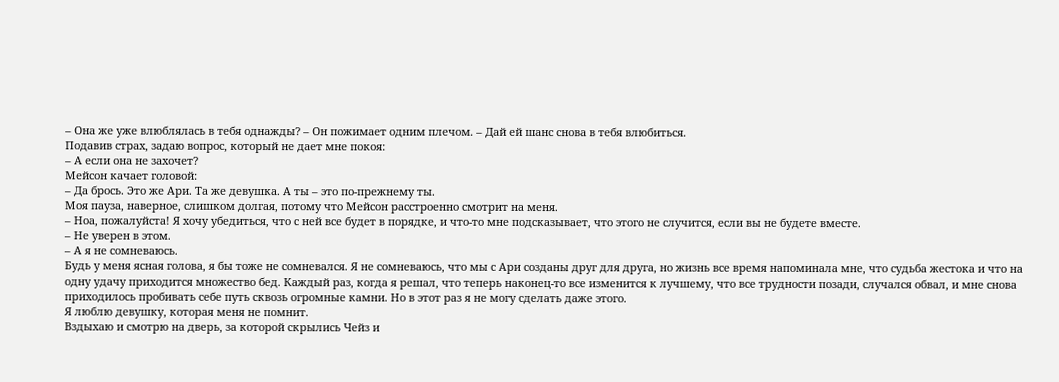– Она же уже влюблялась в тебя однажды? – Он пожимает одним плечом. – Дай ей шанс снова в тебя влюбиться.
Подавив страх, задаю вопрос, который не дает мне покоя:
– А если она не захочет?
Мейсон качает головой:
– Да брось. Это же Ари. Та же девушка. А ты – это по-прежнему ты.
Моя пауза, наверное, слишком долгая, потому что Мейсон расстроенно смотрит на меня.
– Ноа, пожалуйста! Я хочу убедиться, что с ней все будет в порядке, и что-то мне подсказывает, что этого не случится, если вы не будете вместе.
– Не уверен в этом.
– А я не сомневаюсь.
Будь у меня ясная голова, я бы тоже не сомневался. Я не сомневаюсь, что мы с Ари созданы друг для друга, но жизнь все время напоминала мне, что судьба жестока и что на одну удачу приходится множество бед. Каждый раз, когда я решал, что теперь наконец-то все изменится к лучшему, что все трудности позади, случался обвал, и мне снова приходилось пробивать себе путь сквозь огромные камни. Но в этот раз я не могу сделать даже этого.
Я люблю девушку, которая меня не помнит.
Вздыхаю и смотрю на дверь, за которой скрылись Чейз и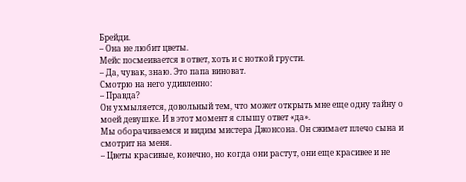Брейди.
– Она не любит цветы.
Мейс посмеивается в ответ, хоть и с ноткой грусти.
– Да, чувак, знаю. Это папа виноват.
Смотрю на него удивленно:
– Правда?
Он ухмыляется, довольный тем, что может открыть мне еще одну тайну о моей девушке. И в этот момент я слышу ответ «да».
Мы оборачиваемся и видим мистера Джонсона. Он сжимает плечо сына и смотрит на меня.
– Цветы красивые, конечно, но когда они растут, они еще красивее и не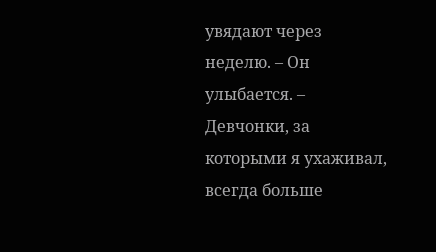увядают через неделю. – Он улыбается. – Девчонки, за которыми я ухаживал, всегда больше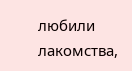любили лакомства,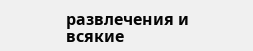развлечения и всякие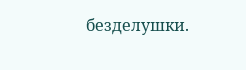безделушки.